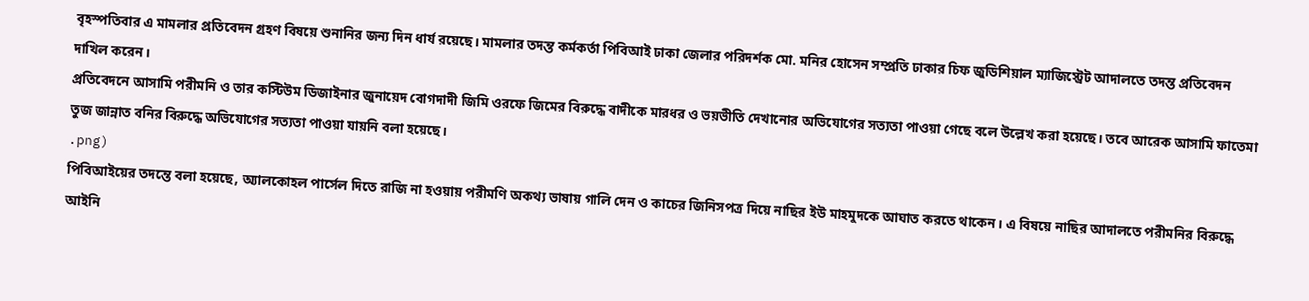বৃহস্পতিবার এ মামলার প্রতিবেদন গ্রহণ বিষয়ে শুনানির জন্য দিন ধার্য রয়েছে। মামলার তদন্ত কর্মকর্তা পিবিআই ঢাকা জেলার পরিদর্শক মো. মনির হোসেন সম্প্রতি ঢাকার চিফ জুডিশিয়াল ম্যাজিস্ট্রেট আদালতে তদন্ত প্রতিবেদন দাখিল করেন।
প্রতিবেদনে আসামি পরীমনি ও তার কস্টিউম ডিজাইনার জুনায়েদ বোগদাদী জিমি ওরফে জিমের বিরুদ্ধে বাদীকে মারধর ও ভয়ভীতি দেখানোর অভিযোগের সত্যতা পাওয়া গেছে বলে উল্লেখ করা হয়েছে। তবে আরেক আসামি ফাতেমা তুজ জান্নাত বনির বিরুদ্ধে অভিযোগের সত্যতা পাওয়া যায়নি বলা হয়েছে।
.png)
পিবিআইয়ের তদন্তে বলা হয়েছে, অ্যালকোহল পার্সেল দিতে রাজি না হওয়ায় পরীমণি অকথ্য ভাষায় গালি দেন ও কাচের জিনিসপত্র দিয়ে নাছির ইউ মাহমুদকে আঘাত করতে থাকেন। এ বিষয়ে নাছির আদালতে পরীমনির বিরুদ্ধে আইনি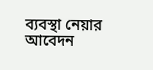ব্যবস্থা নেয়ার আবেদন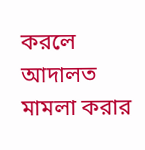করলে আদালত মামলা করার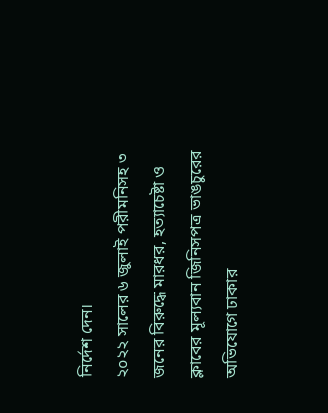নির্দেশ দেন।
২০২২ সালের ৬ জুলাই পরীমনিসহ ৩ জনের বিরুদ্ধে মারধর, হত্যাচেষ্টা ও ক্লাবের মূল্যবান জিনিসপত্র ভাঙচুরের অভিযোগে ঢাকার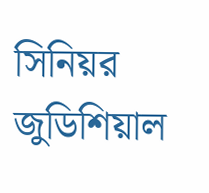সিনিয়র জুডিশিয়াল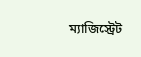ম্যাজিস্ট্রেট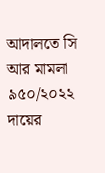আদালতে সি আর মামলা ৯৫০/২০২২ দায়ের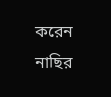করেন নাছির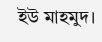ইউ মাহমুদ।